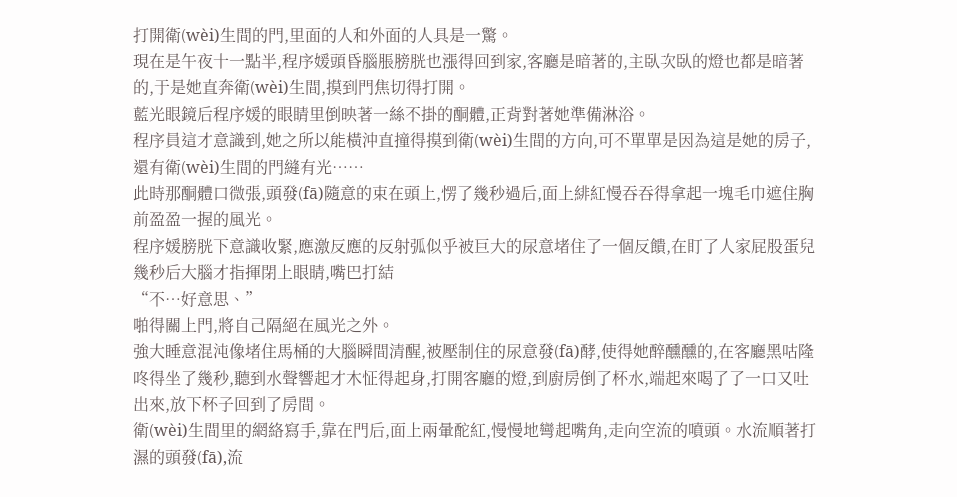打開衛(wèi)生間的門,里面的人和外面的人具是一驚。
現在是午夜十一點半,程序媛頭昏腦脹膀胱也漲得回到家,客廳是暗著的,主臥次臥的燈也都是暗著的,于是她直奔衛(wèi)生間,摸到門焦切得打開。
藍光眼鏡后程序媛的眼睛里倒映著一絲不掛的酮體,正背對著她準備淋浴。
程序員這才意識到,她之所以能橫沖直撞得摸到衛(wèi)生間的方向,可不單單是因為這是她的房子,還有衛(wèi)生間的門縫有光……
此時那酮體口微張,頭發(fā)隨意的束在頭上,愣了幾秒過后,面上緋紅慢吞吞得拿起一塊毛巾遮住胸前盈盈一握的風光。
程序媛膀胱下意識收緊,應激反應的反射弧似乎被巨大的尿意堵住了一個反饋,在盯了人家屁股蛋兒幾秒后大腦才指揮閉上眼睛,嘴巴打結
“不…好意思、”
啪得關上門,將自己隔絕在風光之外。
強大睡意混沌像堵住馬桶的大腦瞬間清醒,被壓制住的尿意發(fā)酵,使得她醉醺醺的,在客廳黑咕隆咚得坐了幾秒,聽到水聲響起才木怔得起身,打開客廳的燈,到廚房倒了杯水,端起來喝了了一口又吐出來,放下杯子回到了房間。
衛(wèi)生間里的網絡寫手,靠在門后,面上兩暈酡紅,慢慢地彎起嘴角,走向空流的噴頭。水流順著打濕的頭發(fā),流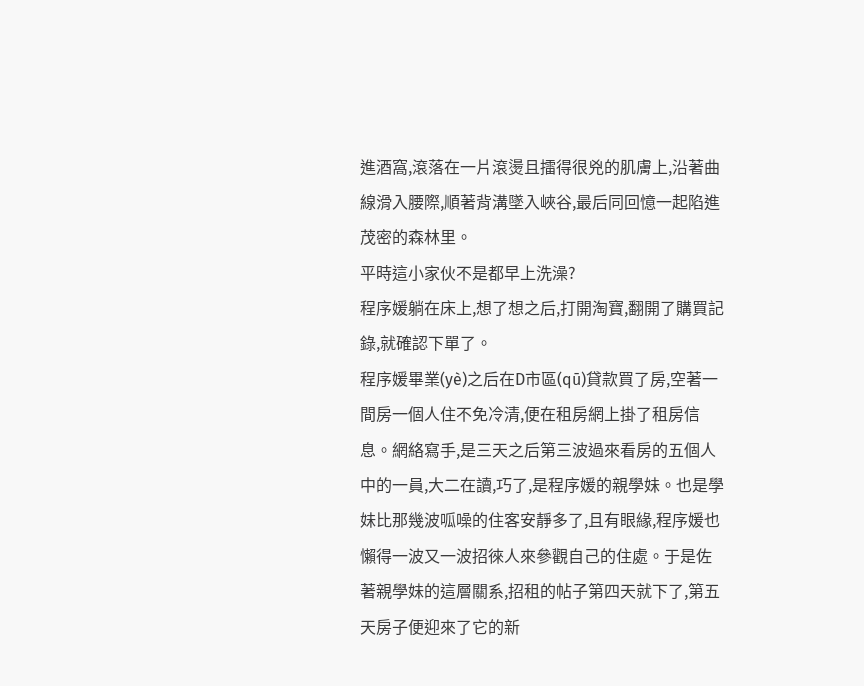進酒窩,滾落在一片滾燙且擂得很兇的肌膚上,沿著曲線滑入腰際,順著背溝墜入峽谷,最后同回憶一起陷進茂密的森林里。
平時這小家伙不是都早上洗澡?
程序媛躺在床上,想了想之后,打開淘寶,翻開了購買記錄,就確認下單了。
程序媛畢業(yè)之后在D市區(qū)貸款買了房,空著一間房一個人住不免冷清,便在租房網上掛了租房信息。網絡寫手,是三天之后第三波過來看房的五個人中的一員,大二在讀,巧了,是程序媛的親學妹。也是學妹比那幾波呱噪的住客安靜多了,且有眼緣,程序媛也懶得一波又一波招徠人來參觀自己的住處。于是佐著親學妹的這層關系,招租的帖子第四天就下了,第五天房子便迎來了它的新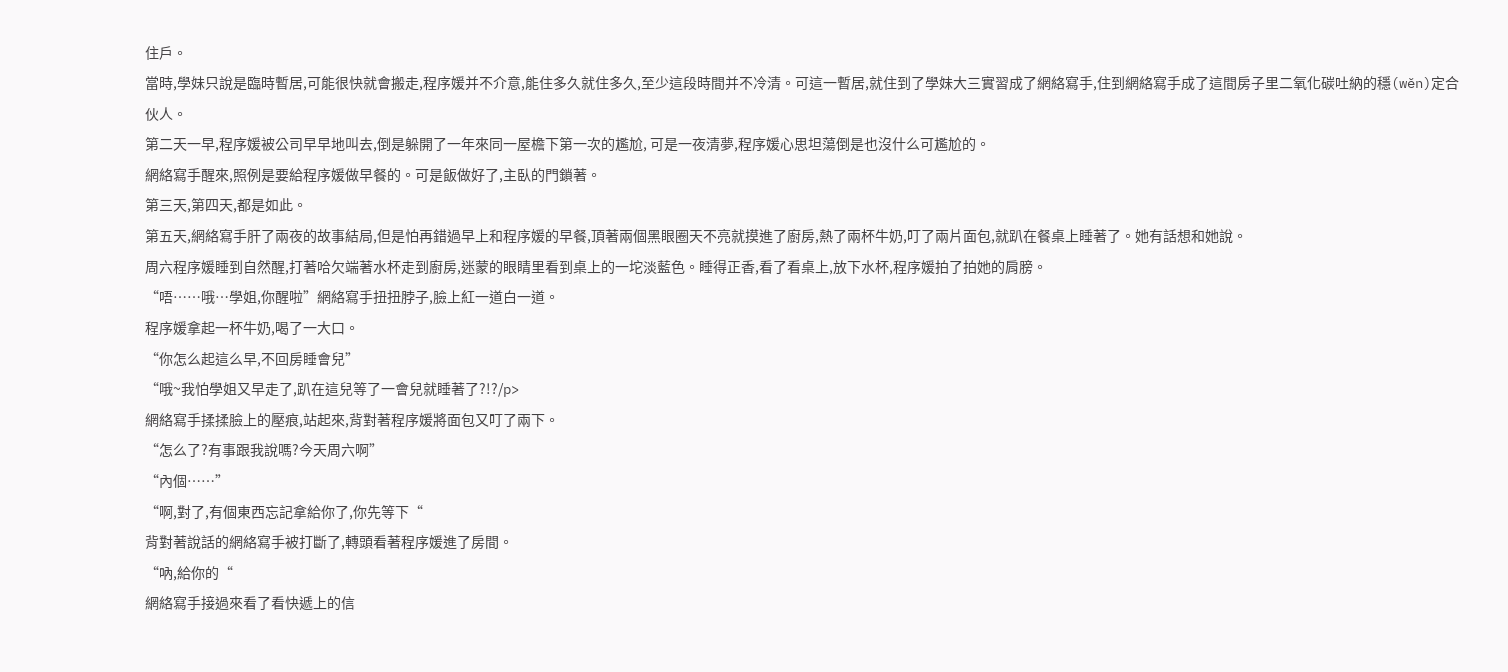住戶。
當時,學妹只說是臨時暫居,可能很快就會搬走,程序媛并不介意,能住多久就住多久,至少這段時間并不冷清。可這一暫居,就住到了學妹大三實習成了網絡寫手,住到網絡寫手成了這間房子里二氧化碳吐納的穩(wěn)定合伙人。
第二天一早,程序媛被公司早早地叫去,倒是躲開了一年來同一屋檐下第一次的尷尬, 可是一夜清夢,程序媛心思坦蕩倒是也沒什么可尷尬的。
網絡寫手醒來,照例是要給程序媛做早餐的。可是飯做好了,主臥的門鎖著。
第三天,第四天,都是如此。
第五天,網絡寫手肝了兩夜的故事結局,但是怕再錯過早上和程序媛的早餐,頂著兩個黑眼圈天不亮就摸進了廚房,熱了兩杯牛奶,叮了兩片面包,就趴在餐桌上睡著了。她有話想和她說。
周六程序媛睡到自然醒,打著哈欠端著水杯走到廚房,迷蒙的眼睛里看到桌上的一坨淡藍色。睡得正香,看了看桌上,放下水杯,程序媛拍了拍她的肩膀。
“唔……哦…學姐,你醒啦”網絡寫手扭扭脖子,臉上紅一道白一道。
程序媛拿起一杯牛奶,喝了一大口。
“你怎么起這么早,不回房睡會兒”
“哦~我怕學姐又早走了,趴在這兒等了一會兒就睡著了?!?/p>
網絡寫手揉揉臉上的壓痕,站起來,背對著程序媛將面包又叮了兩下。
“怎么了?有事跟我說嗎?今天周六啊”
“內個……”
“啊,對了,有個東西忘記拿給你了,你先等下“
背對著說話的網絡寫手被打斷了,轉頭看著程序媛進了房間。
“吶,給你的“
網絡寫手接過來看了看快遞上的信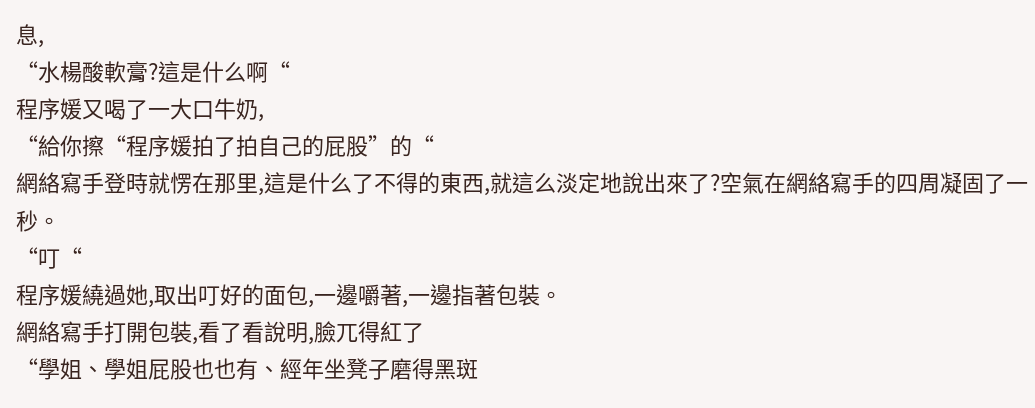息,
“水楊酸軟膏?這是什么啊“
程序媛又喝了一大口牛奶,
“給你擦“程序媛拍了拍自己的屁股”的“
網絡寫手登時就愣在那里,這是什么了不得的東西,就這么淡定地說出來了?空氣在網絡寫手的四周凝固了一秒。
“叮“
程序媛繞過她,取出叮好的面包,一邊嚼著,一邊指著包裝。
網絡寫手打開包裝,看了看說明,臉兀得紅了
“學姐、學姐屁股也也有、經年坐凳子磨得黑斑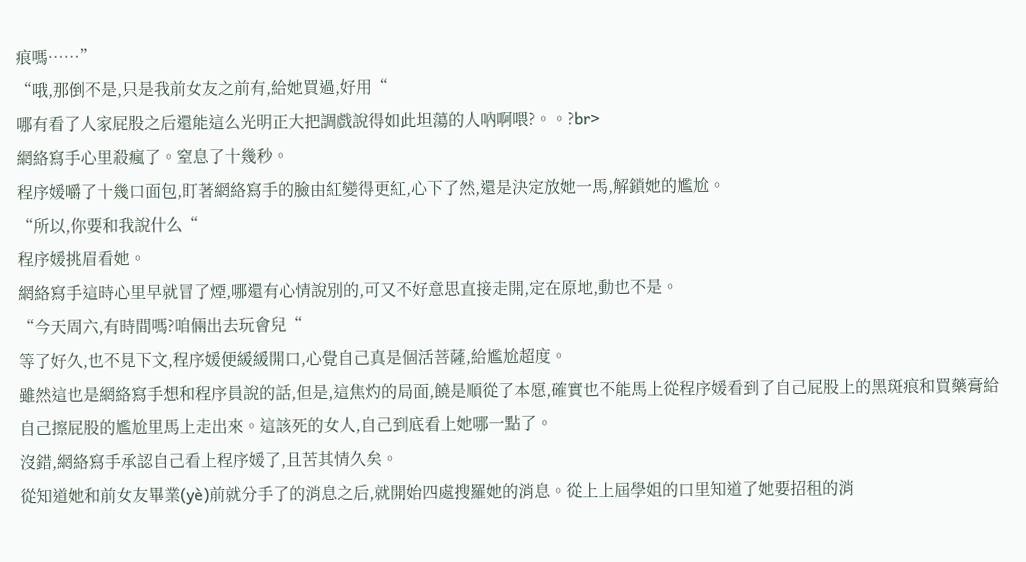痕嗎……”
“哦,那倒不是,只是我前女友之前有,給她買過,好用“
哪有看了人家屁股之后還能這么光明正大把調戲說得如此坦蕩的人吶啊喂?。。?br>
網絡寫手心里殺瘋了。窒息了十幾秒。
程序媛嚼了十幾口面包,盯著網絡寫手的臉由紅變得更紅,心下了然,還是決定放她一馬,解鎖她的尷尬。
“所以,你要和我說什么“
程序媛挑眉看她。
網絡寫手這時心里早就冒了煙,哪還有心情說別的,可又不好意思直接走開,定在原地,動也不是。
“今天周六,有時間嗎?咱倆出去玩會兒“
等了好久,也不見下文,程序媛便緩緩開口,心覺自己真是個活菩薩,給尷尬超度。
雖然這也是網絡寫手想和程序員說的話,但是,這焦灼的局面,饒是順從了本愿,確實也不能馬上從程序媛看到了自己屁股上的黑斑痕和買藥膏給自己擦屁股的尷尬里馬上走出來。這該死的女人,自己到底看上她哪一點了。
沒錯,網絡寫手承認自己看上程序媛了,且苦其情久矣。
從知道她和前女友畢業(yè)前就分手了的消息之后,就開始四處搜羅她的消息。從上上屆學姐的口里知道了她要招租的消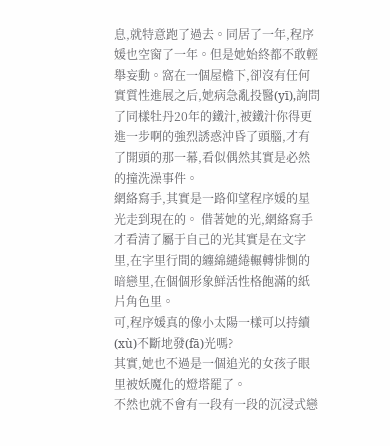息,就特意跑了過去。同居了一年,程序媛也空窗了一年。但是她始終都不敢輕舉妄動。窩在一個屋檐下,卻沒有任何實質性進展之后,她病急亂投醫(yī),詢問了同樣牡丹20年的鐵汁,被鐵汁你得更進一步啊的強烈誘惑沖昏了頭腦,才有了開頭的那一幕,看似偶然其實是必然的撞洗澡事件。
網絡寫手,其實是一路仰望程序媛的星光走到現在的。 借著她的光,網絡寫手才看清了屬于自己的光其實是在文字里,在字里行間的纏綿繾綣輾轉悱惻的暗戀里,在個個形象鮮活性格飽滿的紙片角色里。
可,程序媛真的像小太陽一樣可以持續(xù)不斷地發(fā)光嗎?
其實,她也不過是一個追光的女孩子眼里被妖魔化的燈塔罷了。
不然也就不會有一段有一段的沉浸式戀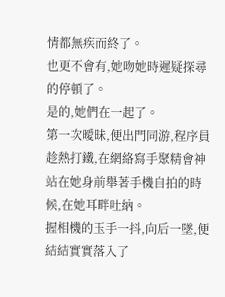情都無疾而終了。
也更不會有,她吻她時遲疑探尋的停頓了。
是的,她們在一起了。
第一次曖昧,便出門同游,程序員趁熱打鐵,在網絡寫手聚精會神站在她身前舉著手機自拍的時候,在她耳畔吐納。
握相機的玉手一抖,向后一墜,便結結實實落入了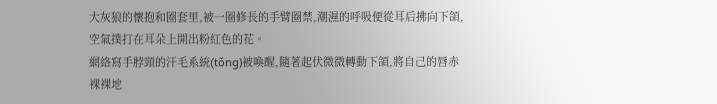大灰狼的懷抱和圈套里,被一圈修長的手臂圈禁,潮濕的呼吸便從耳后拂向下頜,空氣撲打在耳朵上開出粉紅色的花。
網絡寫手脖頸的汗毛系統(tǒng)被喚醒,隨著起伏微微轉動下頜,將自己的唇赤裸裸地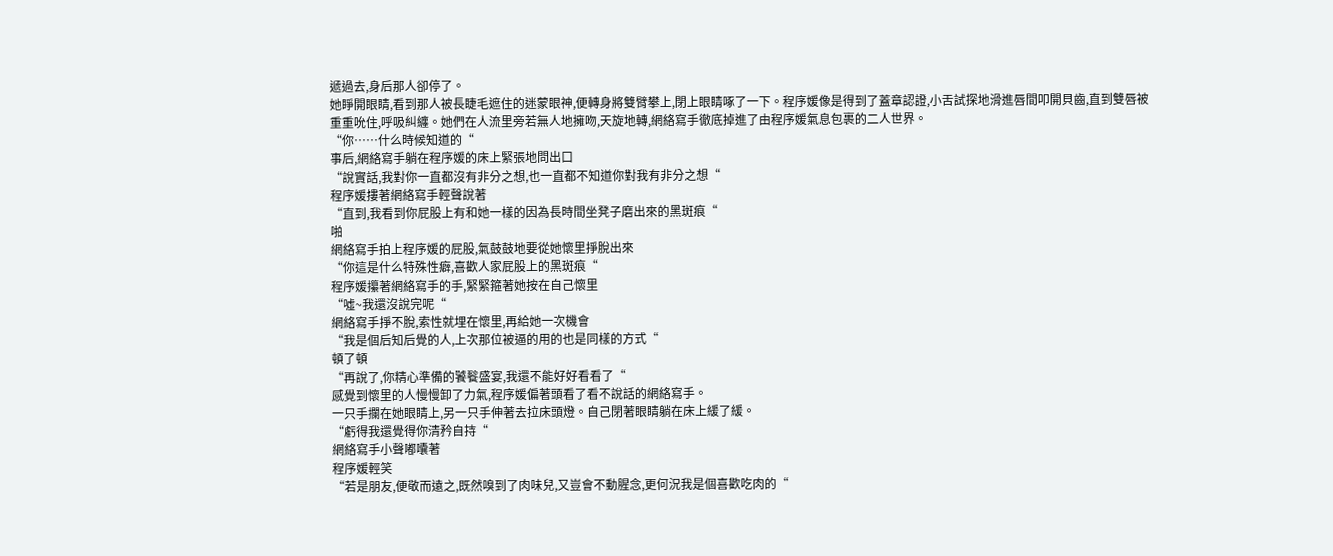遞過去,身后那人卻停了。
她睜開眼睛,看到那人被長睫毛遮住的迷蒙眼神,便轉身將雙臂攀上,閉上眼睛啄了一下。程序媛像是得到了蓋章認證,小舌試探地滑進唇間叩開貝齒,直到雙唇被重重吮住,呼吸糾纏。她們在人流里旁若無人地擁吻,天旋地轉,網絡寫手徹底掉進了由程序媛氣息包裹的二人世界。
“你……什么時候知道的“
事后,網絡寫手躺在程序媛的床上緊張地問出口
“說實話,我對你一直都沒有非分之想,也一直都不知道你對我有非分之想“
程序媛摟著網絡寫手輕聲說著
“直到,我看到你屁股上有和她一樣的因為長時間坐凳子磨出來的黑斑痕“
啪
網絡寫手拍上程序媛的屁股,氣鼓鼓地要從她懷里掙脫出來
“你這是什么特殊性癖,喜歡人家屁股上的黑斑痕“
程序媛攥著網絡寫手的手,緊緊箍著她按在自己懷里
“噓~我還沒說完呢“
網絡寫手掙不脫,索性就埋在懷里,再給她一次機會
“我是個后知后覺的人,上次那位被逼的用的也是同樣的方式“
頓了頓
“再說了,你精心準備的饕餮盛宴,我還不能好好看看了“
感覺到懷里的人慢慢卸了力氣,程序媛偏著頭看了看不說話的網絡寫手。
一只手攔在她眼睛上,另一只手伸著去拉床頭燈。自己閉著眼睛躺在床上緩了緩。
“虧得我還覺得你清矜自持“
網絡寫手小聲嘟囔著
程序媛輕笑
“若是朋友,便敬而遠之,既然嗅到了肉味兒,又豈會不動腥念,更何況我是個喜歡吃肉的“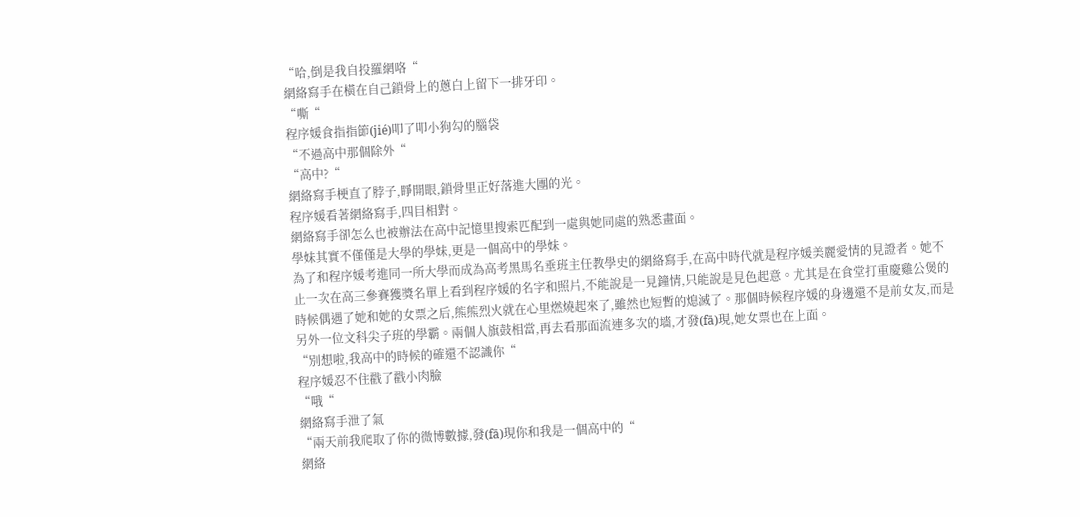“哈,倒是我自投羅網咯“
網絡寫手在橫在自己鎖骨上的蔥白上留下一排牙印。
“嘶“
程序媛食指指節(jié)叩了叩小狗勾的腦袋
“不過高中那個除外“
“高中?“
網絡寫手梗直了脖子,睜開眼,鎖骨里正好落進大團的光。
程序媛看著網絡寫手,四目相對。
網絡寫手卻怎么也被辦法在高中記憶里搜索匹配到一處與她同處的熟悉畫面。
學妹其實不僅僅是大學的學妹,更是一個高中的學妹。
為了和程序媛考進同一所大學而成為高考黑馬名垂班主任教學史的網絡寫手,在高中時代就是程序媛美麗愛情的見證者。她不止一次在高三參賽獲獎名單上看到程序媛的名字和照片,不能說是一見鐘情,只能說是見色起意。尤其是在食堂打重慶雞公煲的時候偶遇了她和她的女票之后,熊熊烈火就在心里燃燒起來了,雖然也短暫的熄滅了。那個時候程序媛的身邊還不是前女友,而是另外一位文科尖子班的學霸。兩個人旗鼓相當,再去看那面流連多次的墻,才發(fā)現,她女票也在上面。
“別想啦,我高中的時候的確還不認識你“
程序媛忍不住戳了戳小肉臉
“哦“
網絡寫手泄了氣
“兩天前我爬取了你的微博數據,發(fā)現你和我是一個高中的“
網絡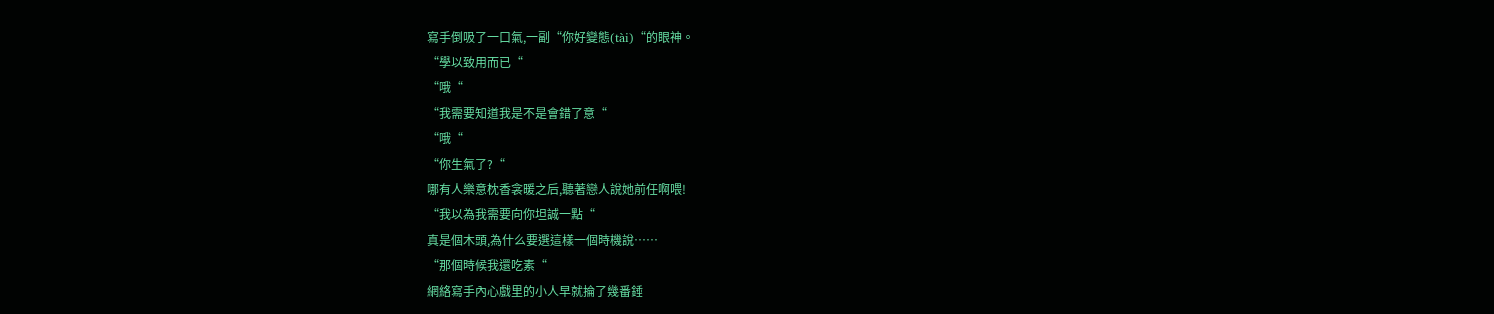寫手倒吸了一口氣,一副“你好變態(tài)“的眼神。
“學以致用而已“
“哦“
“我需要知道我是不是會錯了意“
“哦“
“你生氣了?“
哪有人樂意枕香衾暖之后,聽著戀人說她前任啊喂!
“我以為我需要向你坦誠一點“
真是個木頭,為什么要選這樣一個時機說……
“那個時候我還吃素“
網絡寫手內心戲里的小人早就掄了幾番錘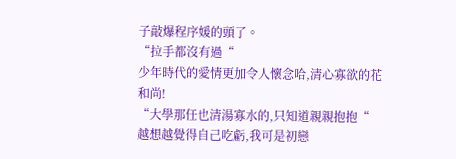子敲爆程序媛的頭了。
“拉手都沒有過“
少年時代的愛情更加令人懷念哈,清心寡欲的花和尚!
“大學那任也清湯寡水的,只知道親親抱抱“
越想越覺得自己吃虧,我可是初戀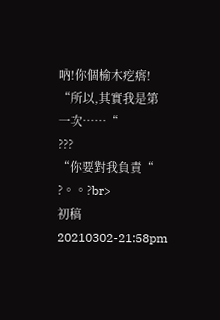吶!你個榆木疙瘩!
“所以,其實我是第一次……“
???
“你要對我負責“
?。。?br>
初稿20210302-21:58pm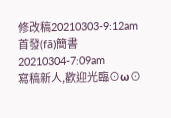修改稿20210303-9:12am
首發(fā)簡書20210304-7:09am
寫稿新人,歡迎光臨⊙ω⊙